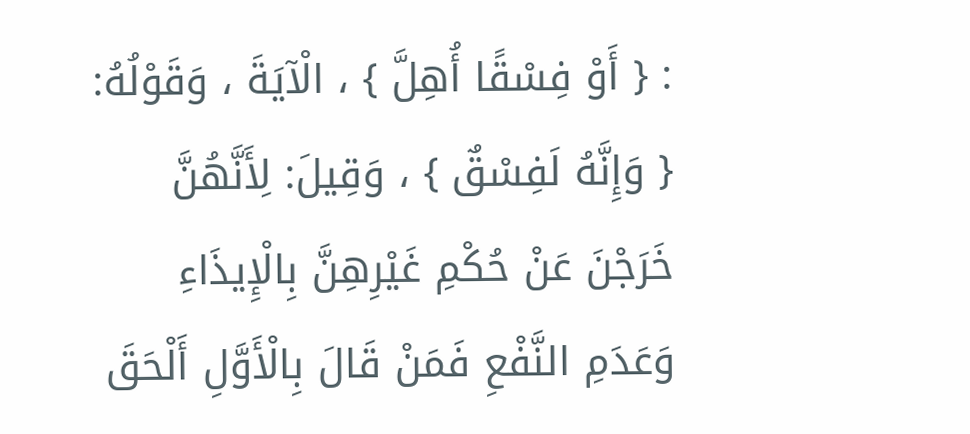: { أَوْ فِسْقًا أُهِلَّ } ، الْآيَةَ ، وَقَوْلُهُ: { وَإِنَّهُ لَفِسْقٌ } ، وَقِيلَ: لِأَنَّهُنَّ خَرَجْنَ عَنْ حُكْمِ غَيْرِهِنَّ بِالْإِيذَاءِ وَعَدَمِ النَّفْعِ فَمَنْ قَالَ بِالْأَوَّلِ أَلْحَقَ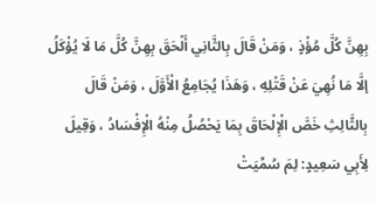بِهِنَّ كُلَّ مُؤْذٍ ، وَمَنْ قَالَ بِالثَّانِي أَلْحَقَ بِهِنَّ كُلَّ مَا لَا يُؤْكَلُ إلَّا مَا نُهِيَ عَنْ قَتْلِهِ ، وَهَذَا يُجَامِعُ الْأَوَّلَ ، وَمَنْ قَالَ بِالثَّالِثِ خَصَّ الْإِلْحَاقَ بِمَا يَحْصُلُ مِنْهُ الْإِفْسَادُ ، وَقِيلَ لِأَبِي سَعِيدٍ: لِمَ سُمِّيَتْ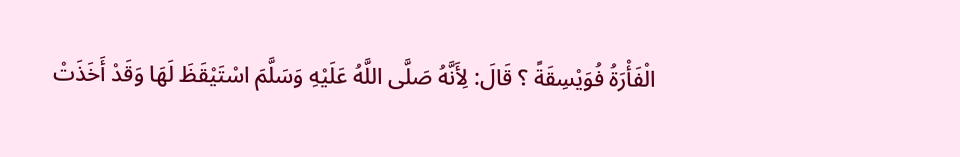الْفَأْرَةُ فُوَيْسِقَةً ؟ قَالَ: لِأَنَّهُ صَلَّى اللَّهُ عَلَيْهِ وَسَلَّمَ اسْتَيْقَظَ لَهَا وَقَدْ أَخَذَتْ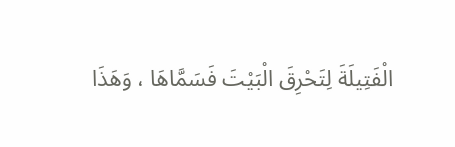الْفَتِيلَةَ لِتَحْرِقَ الْبَيْتَ فَسَمَّاهَا ، وَهَذَا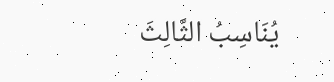يُنَاسِبُ الثَّالِثَ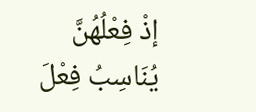إذْ فِعْلُهُنَّ يُنَاسِبُ فِعْلَ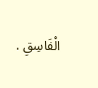الْفَاسِقِ .